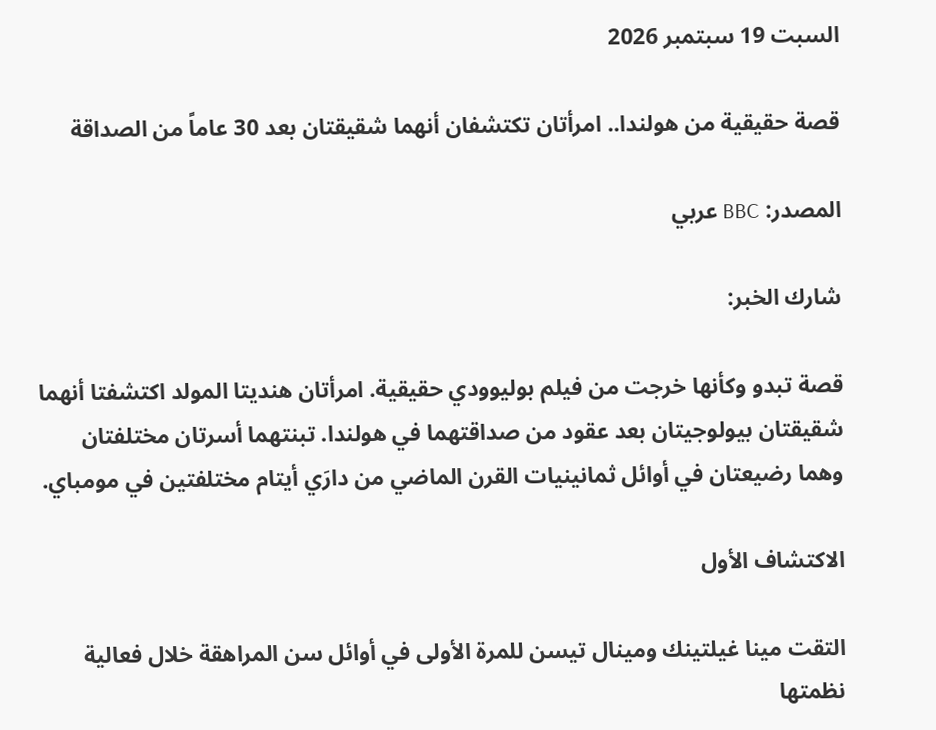السبت 19 سبتمبر 2026

قصة حقيقية من هولندا.. امرأتان تكتشفان أنهما شقيقتان بعد 30 عاماً من الصداقة

المصدر: BBC عربي

شارك الخبر:

قصة تبدو وكأنها خرجت من فيلم بوليوودي حقيقية. امرأتان هنديتا المولد اكتشفتا أنهما شقيقتان بيولوجيتان بعد عقود من صداقتهما في هولندا. تبنتهما أسرتان مختلفتان وهما رضيعتان في أوائل ثمانينيات القرن الماضي من دارَي أيتام مختلفتين في مومباي.

الاكتشاف الأول

التقت مينا غيلتينك ومينال تيسن للمرة الأولى في أوائل سن المراهقة خلال فعالية نظمتها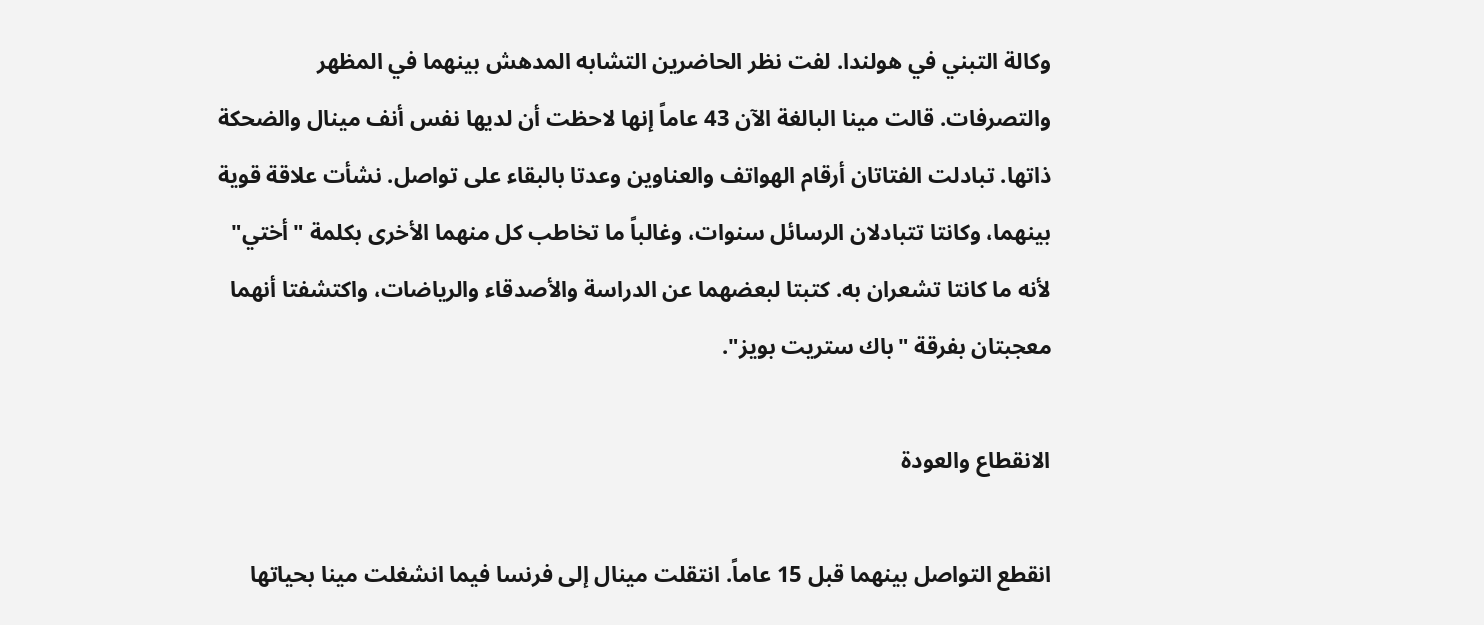وكالة التبني في هولندا. لفت نظر الحاضرين التشابه المدهش بينهما في المظهر والتصرفات. قالت مينا البالغة الآن 43 عاماً إنها لاحظت أن لديها نفس أنف مينال والضحكة ذاتها. تبادلت الفتاتان أرقام الهواتف والعناوين وعدتا بالبقاء على تواصل. نشأت علاقة قوية بينهما، وكانتا تتبادلان الرسائل سنوات، وغالباً ما تخاطب كل منهما الأخرى بكلمة "أختي" لأنه ما كانتا تشعران به. كتبتا لبعضهما عن الدراسة والأصدقاء والرياضات، واكتشفتا أنهما معجبتان بفرقة "باك ستريت بويز".

الانقطاع والعودة

انقطع التواصل بينهما قبل 15 عاماً. انتقلت مينال إلى فرنسا فيما انشغلت مينا بحياتها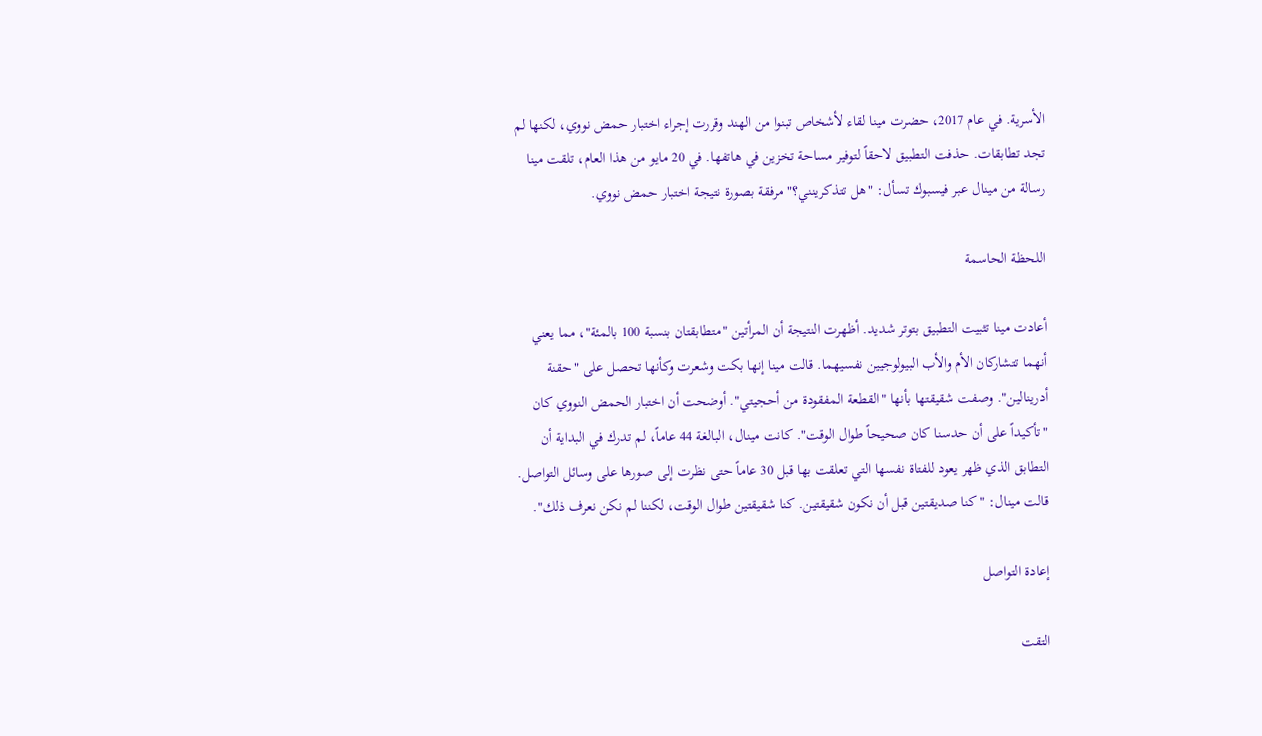الأسرية. في عام 2017، حضرت مينا لقاء لأشخاص تبنوا من الهند وقررت إجراء اختبار حمض نووي، لكنها لم تجد تطابقات. حذفت التطبيق لاحقاً لتوفير مساحة تخزين في هاتفها. في 20 مايو من هذا العام، تلقت مينا رسالة من مينال عبر فيسبوك تسأل: "هل تتذكرينني؟" مرفقة بصورة نتيجة اختبار حمض نووي.

اللحظة الحاسمة

أعادت مينا تثبيت التطبيق بتوتر شديد. أظهرت النتيجة أن المرأتين "متطابقتان بنسبة 100 بالمئة"، مما يعني أنهما تتشاركان الأم والأب البيولوجيين نفسيهما. قالت مينا إنها بكت وشعرت وكأنها تحصل على "حقنة أدرينالين". وصفت شقيقتها بأنها "القطعة المفقودة من أحجيتي". أوضحت أن اختبار الحمض النووي كان "تأكيداً على أن حدسنا كان صحيحاً طوال الوقت". كانت مينال، البالغة 44 عاماً، لم تدرك في البداية أن التطابق الذي ظهر يعود للفتاة نفسها التي تعلقت بها قبل 30 عاماً حتى نظرت إلى صورها على وسائل التواصل. قالت مينال: "كنا صديقتين قبل أن نكون شقيقتين. كنا شقيقتين طوال الوقت، لكننا لم نكن نعرف ذلك".

إعادة التواصل

التقت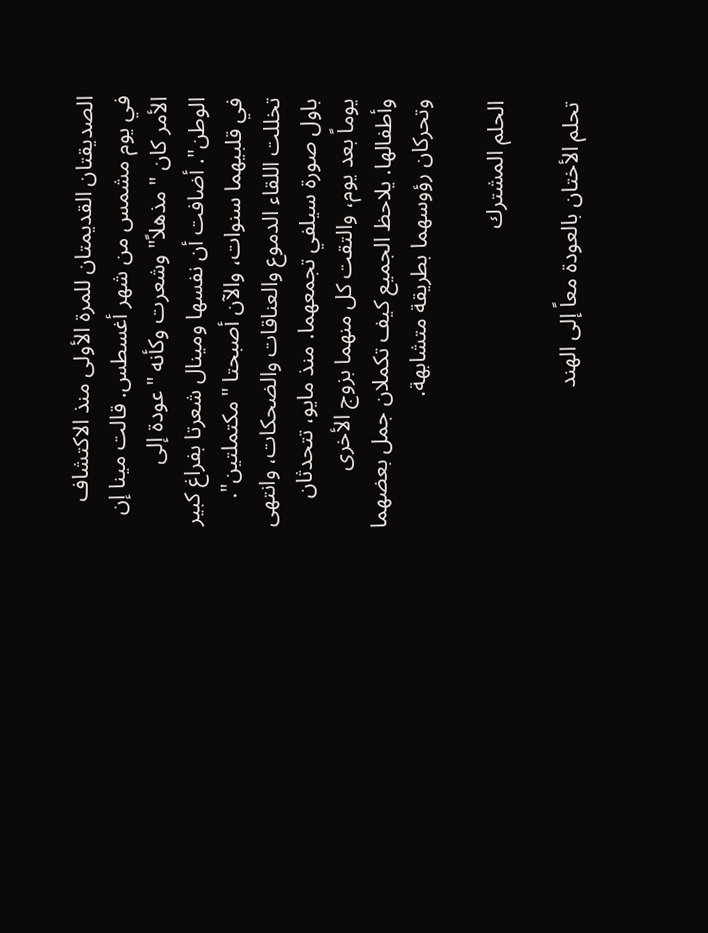الصديقتان القديمتان للمرة الأولى منذ الاكتشاف في يوم مشمس من شهر أغسطس. قالت مينا إن الأمر كان "مذهلاً" وشعرت وكأنه "عودة إلى الوطن". أضافت أن نفسها ومينال شعرتا بفراغ كبير في قلبيهما سنوات، والآن أصبحتا "مكتملتين". تخللت اللقاء الدموع والعناقات والضحكات، وانتهى باول صورة سيلفي تجمعهما. منذ مايو، تتحدثان يوماً بعد يوم، والتقت كل منهما بزوج الأخرى وأطفالها. يلاحظ الجميع كيف تكملان جمل بعضهما وتحركان رؤوسهما بطريقة متشابهة.

الحلم المشترك

تحلم الأختان بالعودة معاً إلى الهند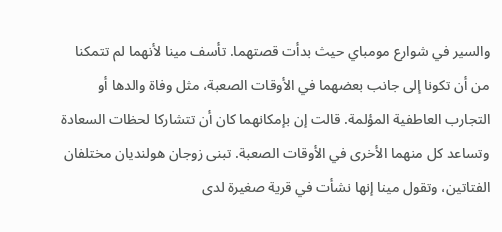والسير في شوارع مومباي حيث بدأت قصتهما. تأسف مينا لأنهما لم تتمكنا من أن تكونا إلى جانب بعضهما في الأوقات الصعبة، مثل وفاة والدها أو التجارب العاطفية المؤلمة. قالت إن بإمكانهما كان أن تتشاركا لحظات السعادة وتساعد كل منهما الأخرى في الأوقات الصعبة. تبنى زوجان هولنديان مختلفان الفتاتين، وتقول مينا إنها نشأت في قرية صغيرة لدى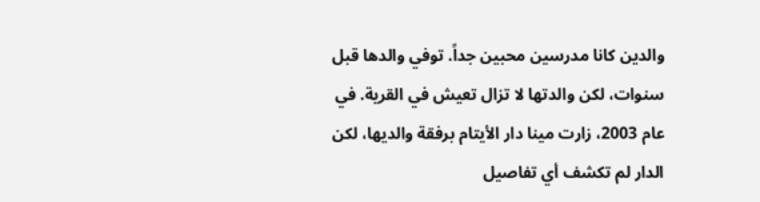والدين كانا مدرسين محبين جداً. توفي والدها قبل سنوات، لكن والدتها لا تزال تعيش في القرية. في عام 2003، زارت مينا دار الأيتام برفقة والديها، لكن الدار لم تكشف أي تفاصيل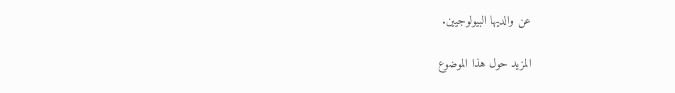عن والديها البيولوجيين.

المزيد حول هذا الموضوع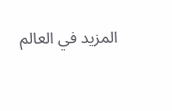المزيد في العالم